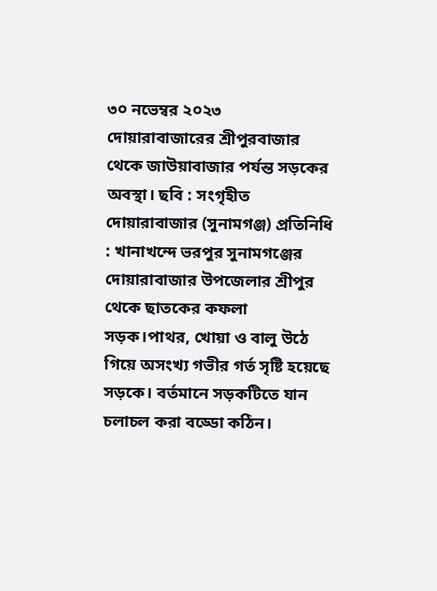৩০ নভেম্বর ২০২৩
দোয়ারাবাজারের শ্রীপুরবাজার থেকে জাউয়াবাজার পর্যন্ত সড়কের অবস্থা। ছবি : সংগৃহীত
দোয়ারাবাজার (সুনামগঞ্জ) প্রতিনিধি : খানাখন্দে ভরপুর সুনামগঞ্জের দোয়ারাবাজার উপজেলার শ্রীপুর থেকে ছাতকের কফলা সড়ক।পাথর, খোয়া ও বালু উঠে গিয়ে অসংখ্য গভীর গর্ত সৃষ্টি হয়েছে সড়কে। বর্তমানে সড়কটিতে যান চলাচল করা বড্ডো কঠিন।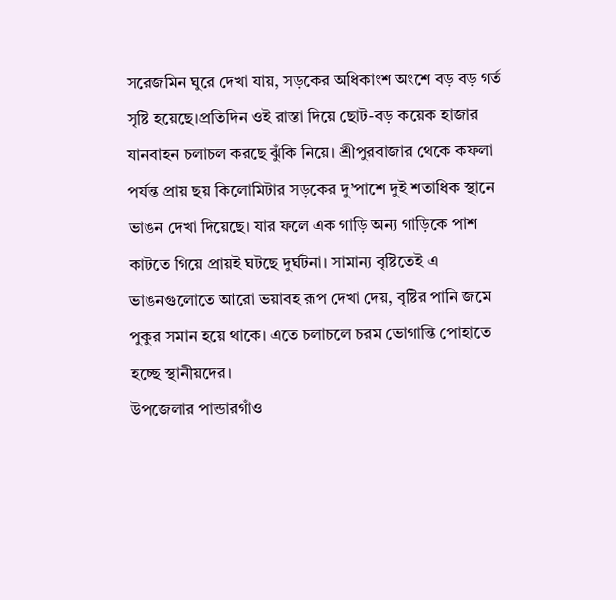সরেজমিন ঘুরে দেখা যায়, সড়কের অধিকাংশ অংশে বড় বড় গর্ত সৃষ্টি হয়েছে।প্রতিদিন ওই রাস্তা দিয়ে ছোট-বড় কয়েক হাজার যানবাহন চলাচল করছে ঝুঁকি নিয়ে। শ্রীপুরবাজার থেকে কফলা পর্যন্ত প্রায় ছয় কিলোমিটার সড়কের দু’পাশে দুই শতাধিক স্থানে ভাঙন দেখা দিয়েছে। যার ফলে এক গাড়ি অন্য গাড়িকে পাশ কাটতে গিয়ে প্রায়ই ঘটছে দুর্ঘটনা। সামান্য বৃষ্টিতেই এ ভাঙনগুলোতে আরো ভয়াবহ রূপ দেখা দেয়, বৃষ্টির পানি জমে পুকুর সমান হয়ে থাকে। এতে চলাচলে চরম ভোগান্তি পোহাতে হচ্ছে স্থানীয়দের।
উপজেলার পান্ডারগাঁও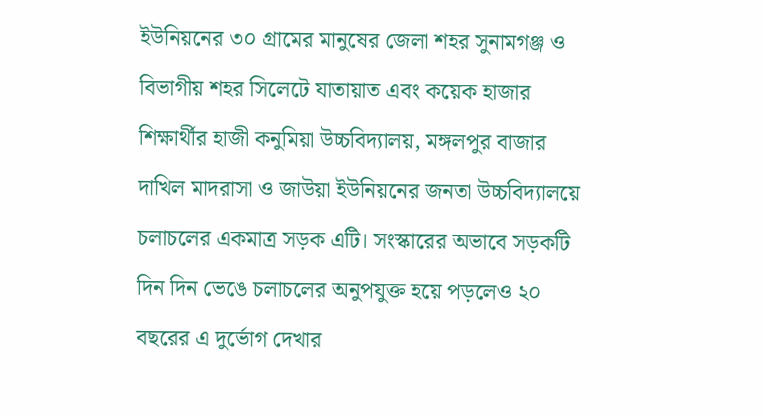ইউনিয়নের ৩০ গ্রামের মানুষের জেলা শহর সুনামগঞ্জ ও বিভাগীয় শহর সিলেটে যাতায়াত এবং কয়েক হাজার শিক্ষার্থীর হাজী কনুমিয়া উচ্চবিদ্যালয়, মঙ্গলপুর বাজার দাখিল মাদরাসা ও জাউয়া ইউনিয়নের জনতা উচ্চবিদ্যালয়ে চলাচলের একমাত্র সড়ক এটি। সংস্কারের অভাবে সড়কটি দিন দিন ভেঙে চলাচলের অনুপযুক্ত হয়ে পড়লেও ২০ বছরের এ দুর্ভোগ দেখার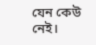যেন কেউ নেই।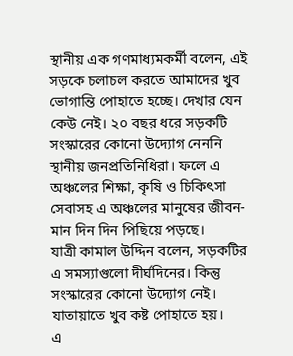স্থানীয় এক গণমাধ্যমকর্মী বলেন, এই সড়কে চলাচল করতে আমাদের খুব ভোগান্তি পোহাতে হচ্ছে। দেখার যেন কেউ নেই। ২০ বছর ধরে সড়কটি সংস্কারের কোনো উদ্যোগ নেননি স্থানীয় জনপ্রতিনিধিরা। ফলে এ অঞ্চলের শিক্ষা, কৃষি ও চিকিৎসা সেবাসহ এ অঞ্চলের মানুষের জীবন-মান দিন দিন পিছিয়ে পড়ছে।
যাত্রী কামাল উদ্দিন বলেন, সড়কটির এ সমস্যাগুলো দীর্ঘদিনের। কিন্তু সংস্কারের কোনো উদ্যোগ নেই। যাতায়াতে খুব কষ্ট পোহাতে হয়।
এ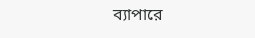ব্যাপারে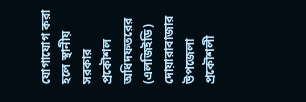যোগাযোগ করা হলে স্থানীয় সরকার প্রকৌশল অধিদফতরের (এলজিইডি) দোয়ারাবাজার উপজেলা প্রকৌশলী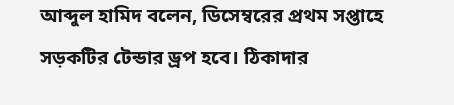আব্দুল হামিদ বলেন, ডিসেম্বরের প্রথম সপ্তাহে সড়কটির টেন্ডার ড্রপ হবে। ঠিকাদার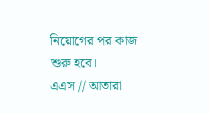নিয়োগের পর কাজ শুরু হবে।
এএস // আতারা